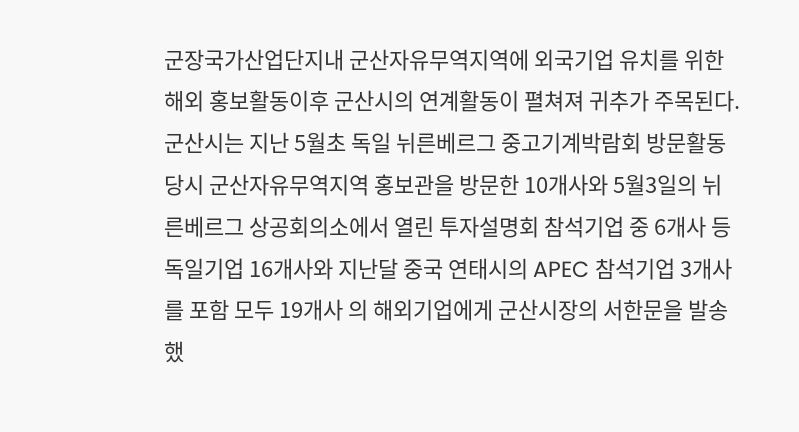군장국가산업단지내 군산자유무역지역에 외국기업 유치를 위한 해외 홍보활동이후 군산시의 연계활동이 펼쳐져 귀추가 주목된다. 군산시는 지난 5월초 독일 뉘른베르그 중고기계박람회 방문활동 당시 군산자유무역지역 홍보관을 방문한 10개사와 5월3일의 뉘른베르그 상공회의소에서 열린 투자설명회 참석기업 중 6개사 등 독일기업 16개사와 지난달 중국 연태시의 APEC 참석기업 3개사를 포함 모두 19개사 의 해외기업에게 군산시장의 서한문을 발송했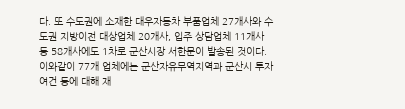다. 또 수도권에 소재한 대우자동차 부품업체 27개사와 수도권 지방이전 대상업체 20개사, 입주 상담업체 11개사 등 58개사에도 1차로 군산시장 서한문이 발송된 것이다. 이와같이 77개 업체에는 군산자유무역지역과 군산시 투자여건 등에 대해 재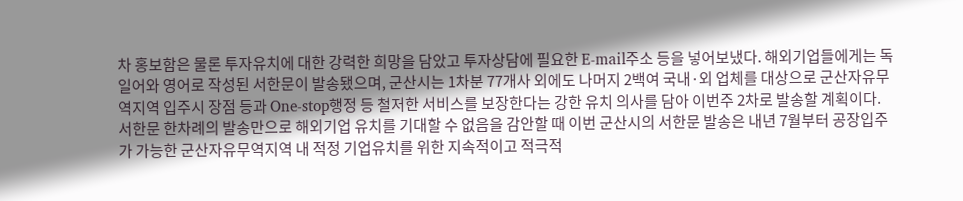차 홍보함은 물론 투자유치에 대한 강력한 희망을 담았고 투자상담에 필요한 E-mail주소 등을 넣어보냈다. 해외기업들에게는 독일어와 영어로 작성된 서한문이 발송됐으며, 군산시는 1차분 77개사 외에도 나머지 2백여 국내·외 업체를 대상으로 군산자유무역지역 입주시 장점 등과 One-stop행정 등 철저한 서비스를 보장한다는 강한 유치 의사를 담아 이번주 2차로 발송할 계획이다. 서한문 한차례의 발송만으로 해외기업 유치를 기대할 수 없음을 감안할 때 이번 군산시의 서한문 발송은 내년 7월부터 공장입주가 가능한 군산자유무역지역 내 적정 기업유치를 위한 지속적이고 적극적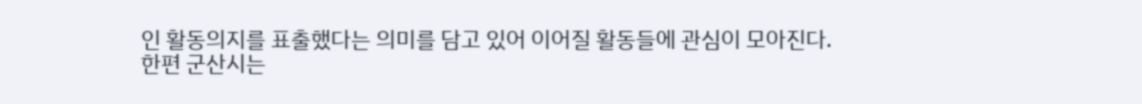인 활동의지를 표출했다는 의미를 담고 있어 이어질 활동들에 관심이 모아진다. 한편 군산시는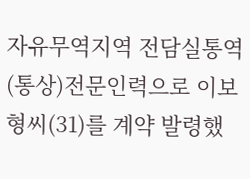자유무역지역 전담실통역(통상)전문인력으로 이보형씨(31)를 계약 발령했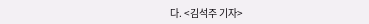다. <김석주 기자>